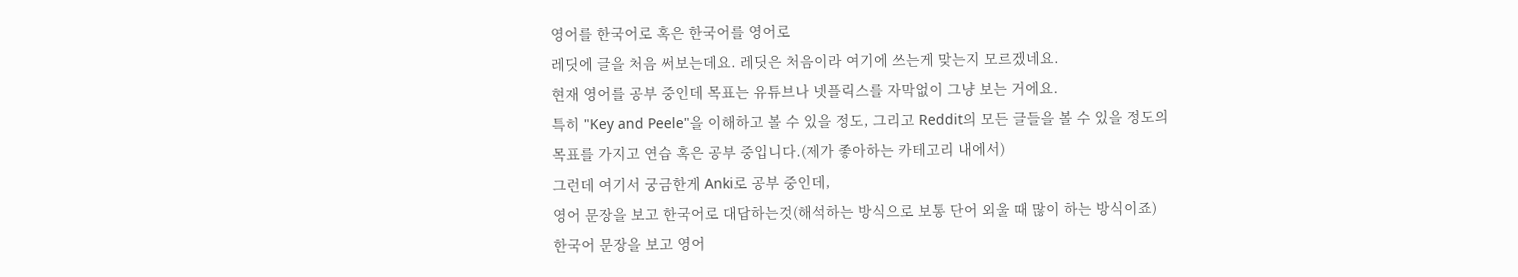영어를 한국어로 혹은 한국어를 영어로
레딧에 글을 처음 써보는데요. 레딧은 처음이라 여기에 쓰는게 맞는지 모르겠네요.
현재 영어를 공부 중인데 목표는 유튜브나 넷플릭스를 자막없이 그냥 보는 거에요.
특히 "Key and Peele"을 이해하고 볼 수 있을 정도, 그리고 Reddit의 모든 글들을 볼 수 있을 정도의
목표를 가지고 연습 혹은 공부 중입니다.(제가 좋아하는 카테고리 내에서)
그런데 여기서 궁금한게 Anki로 공부 중인데,
영어 문장을 보고 한국어로 대답하는것(해석하는 방식으로 보통 단어 외울 때 많이 하는 방식이죠)
한국어 문장을 보고 영어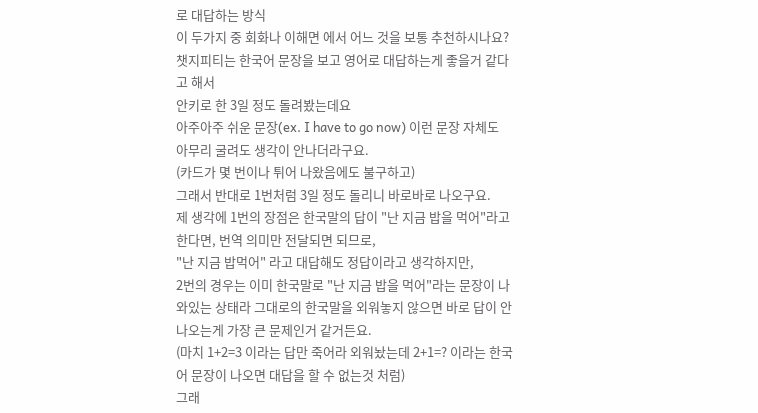로 대답하는 방식
이 두가지 중 회화나 이해면 에서 어느 것을 보통 추천하시나요?
챗지피티는 한국어 문장을 보고 영어로 대답하는게 좋을거 같다고 해서
안키로 한 3일 정도 돌려봤는데요
아주아주 쉬운 문장(ex. I have to go now) 이런 문장 자체도 아무리 굴려도 생각이 안나더라구요.
(카드가 몇 번이나 튀어 나왔음에도 불구하고)
그래서 반대로 1번처럼 3일 정도 돌리니 바로바로 나오구요.
제 생각에 1번의 장점은 한국말의 답이 "난 지금 밥을 먹어"라고 한다면, 번역 의미만 전달되면 되므로,
"난 지금 밥먹어" 라고 대답해도 정답이라고 생각하지만,
2번의 경우는 이미 한국말로 "난 지금 밥을 먹어"라는 문장이 나와있는 상태라 그대로의 한국말을 외워놓지 않으면 바로 답이 안나오는게 가장 큰 문제인거 같거든요.
(마치 1+2=3 이라는 답만 죽어라 외워놨는데 2+1=? 이라는 한국어 문장이 나오면 대답을 할 수 없는것 처럼)
그래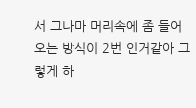서 그나마 머리속에 좀 들어오는 방식이 2번 인거같아 그렇게 하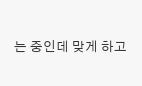는 중인데 맞게 하고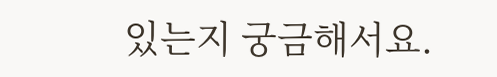있는지 궁금해서요.